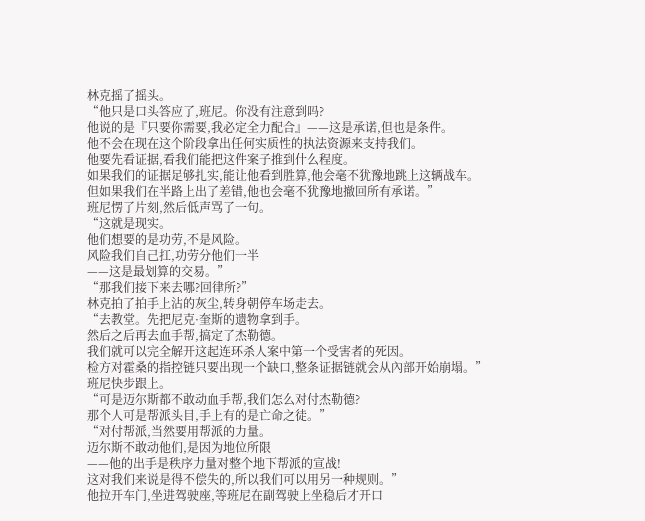林克摇了摇头。
“他只是口头答应了,班尼。你没有注意到吗?
他说的是『只要你需要,我必定全力配合』——这是承诺,但也是条件。
他不会在现在这个阶段拿出任何实质性的执法资源来支持我们。
他要先看证据,看我们能把这件案子推到什么程度。
如果我们的证据足够扎实,能让他看到胜算,他会毫不犹豫地跳上这辆战车。
但如果我们在半路上出了差错,他也会毫不犹豫地撤回所有承诺。”
班尼愣了片刻,然后低声骂了一句。
“这就是现实。
他们想要的是功劳,不是风险。
风险我们自己扛,功劳分他们一半
——这是最划算的交易。”
“那我们接下来去哪?回律所?”
林克拍了拍手上沾的灰尘,转身朝停车场走去。
“去教堂。先把尼克·奎斯的遗物拿到手。
然后之后再去血手帮,搞定了杰勒德。
我们就可以完全解开这起连环杀人案中第一个受害者的死因。
检方对霍桑的指控链只要出现一个缺口,整条证据链就会从內部开始崩塌。”
班尼快步跟上。
“可是迈尔斯都不敢动血手帮,我们怎么对付杰勒德?
那个人可是帮派头目,手上有的是亡命之徒。”
“对付帮派,当然要用帮派的力量。
迈尔斯不敢动他们,是因为地位所限
——他的出手是秩序力量对整个地下帮派的宣战!
这对我们来说是得不偿失的,所以我们可以用另一种规则。”
他拉开车门,坐进驾驶座,等班尼在副驾驶上坐稳后才开口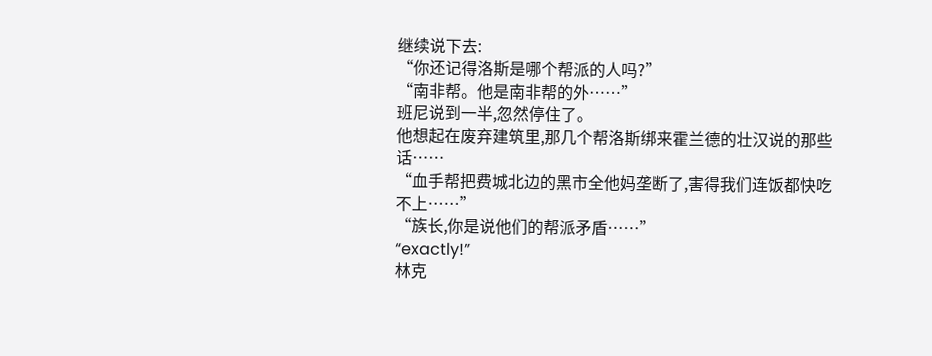继续说下去:
“你还记得洛斯是哪个帮派的人吗?”
“南非帮。他是南非帮的外……”
班尼说到一半,忽然停住了。
他想起在废弃建筑里,那几个帮洛斯绑来霍兰德的壮汉说的那些话……
“血手帮把费城北边的黑市全他妈垄断了,害得我们连饭都快吃不上……”
“族长,你是说他们的帮派矛盾……”
“exactly!”
林克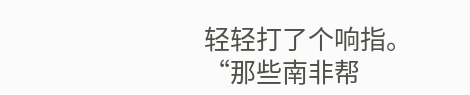轻轻打了个响指。
“那些南非帮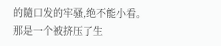的隨口发的牢骚,绝不能小看。
那是一个被挤压了生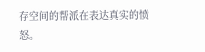存空间的帮派在表达真实的愤怒。